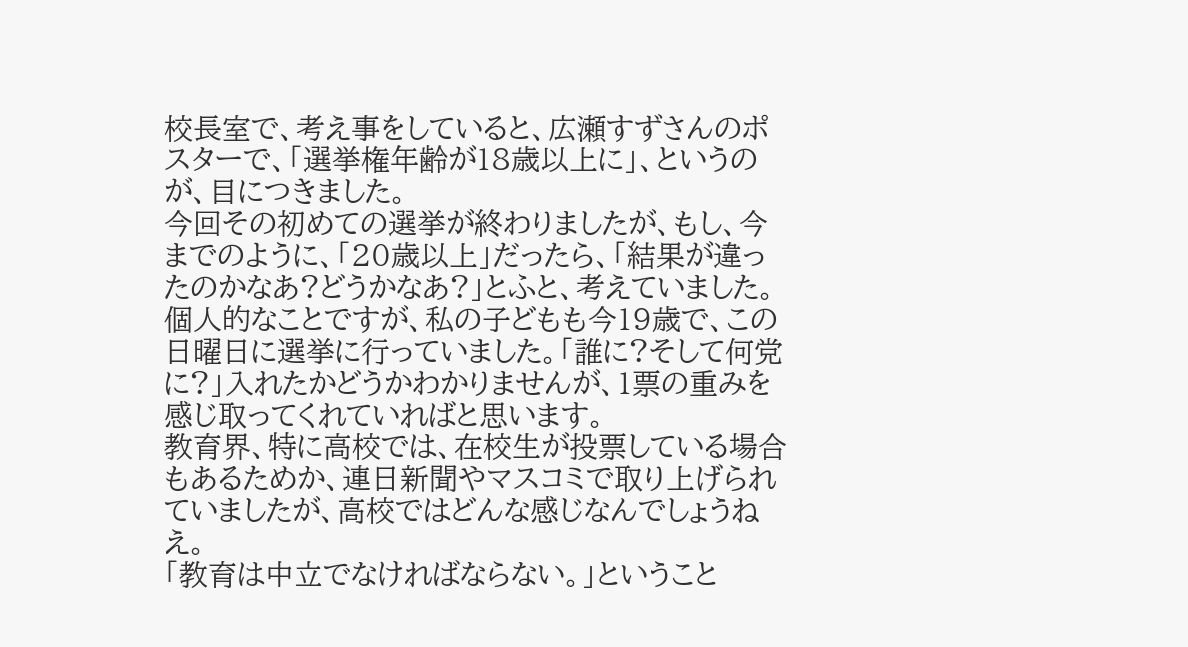校長室で、考え事をしていると、広瀬すずさんのポスターで、「選挙権年齢が18歳以上に」、というのが、目につきました。
今回その初めての選挙が終わりましたが、もし、今までのように、「20歳以上」だったら、「結果が違ったのかなあ?どうかなあ?」とふと、考えていました。
個人的なことですが、私の子どもも今19歳で、この日曜日に選挙に行っていました。「誰に?そして何党に?」入れたかどうかわかりませんが、1票の重みを感じ取ってくれていればと思います。
教育界、特に高校では、在校生が投票している場合もあるためか、連日新聞やマスコミで取り上げられていましたが、高校ではどんな感じなんでしょうねえ。
「教育は中立でなければならない。」ということ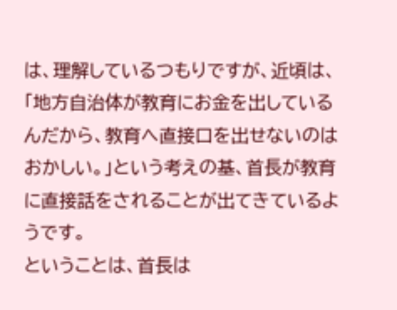は、理解しているつもりですが、近頃は、「地方自治体が教育にお金を出しているんだから、教育へ直接口を出せないのはおかしい。」という考えの基、首長が教育に直接話をされることが出てきているようです。
ということは、首長は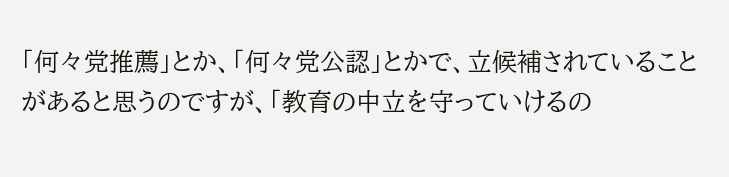「何々党推薦」とか、「何々党公認」とかで、立候補されていることがあると思うのですが、「教育の中立を守っていけるの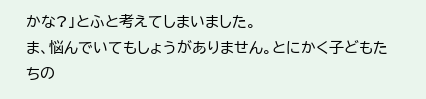かな?」とふと考えてしまいました。
ま、悩んでいてもしょうがありません。とにかく子どもたちの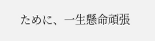ために、一生懸命頑張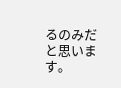るのみだと思います。